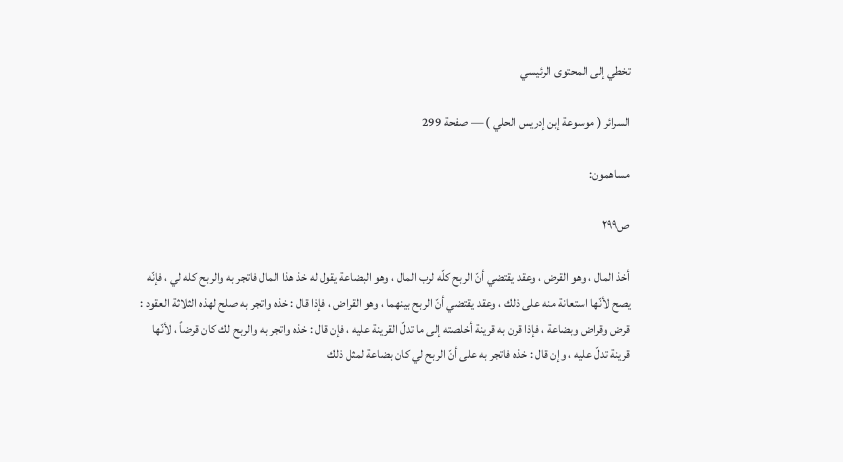تخطي إلى المحتوى الرئيسي

السرائر ( موسوعة إبن إدريس الحلي ) — صفحة 299

مساهمون:

ص٢٩٩

أخذ المال ، وهو القرض ، وعقد يقتضي أنّ الربح كلّه لرب المال ، وهو البضاعة يقول له خذ هذا المال فاتجر به والربح كله لي ، فإنّه يصح لأنّها استعانة منه على ذلك ، وعقد يقتضي أنّ الربح بينهما ، وهو القراض ، فإذا قال : خذه واتجر به صلح لهذه الثلاثة العقود : قرض وقراض وبضاعة ، فإذا قرن به قرينة أخلصته إلى ما تدلّ القرينة عليه ، فإن قال : خذه واتجر به والربح لك كان قرضاً ، لأنّها قرينة تدلّ عليه ، وإن قال : خذه فاتجر به على أنّ الربح لي كان بضاعة لمثل ذلك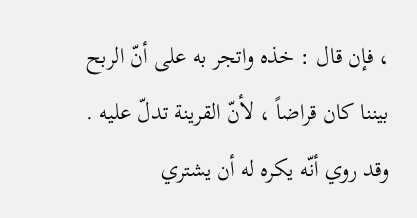، فإن قال : خذه واتجر به على أنّ الربح بيننا كان قراضاً ، لأنّ القرينة تدلّ عليه . وقد روي أنّه يكره له أن يشتري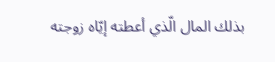بذلك المال الّذي أعطته إيّاه زوجته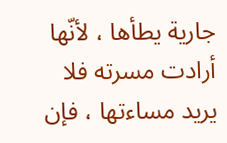جارية يطأها ، لأنّها أرادت مسرته فلا يريد مساءتها ، فإن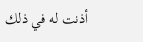أذنت له في ذلك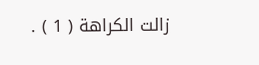زالت الكراهة ( 1 ) .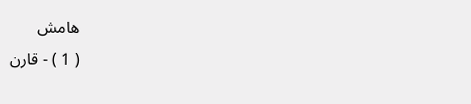هامش
( 1 ) - قارن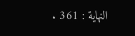النهاية : 361 .